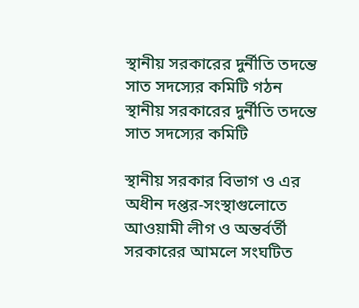স্থানীয় সরকারের দুর্নীতি তদন্তে সাত সদস্যের কমিটি গঠন
স্থানীয় সরকারের দুর্নীতি তদন্তে সাত সদস্যের কমিটি

স্থানীয় সরকার বিভাগ ও এর অধীন দপ্তর-সংস্থাগুলোতে আওয়ামী লীগ ও অন্তর্বর্তী সরকারের আমলে সংঘটিত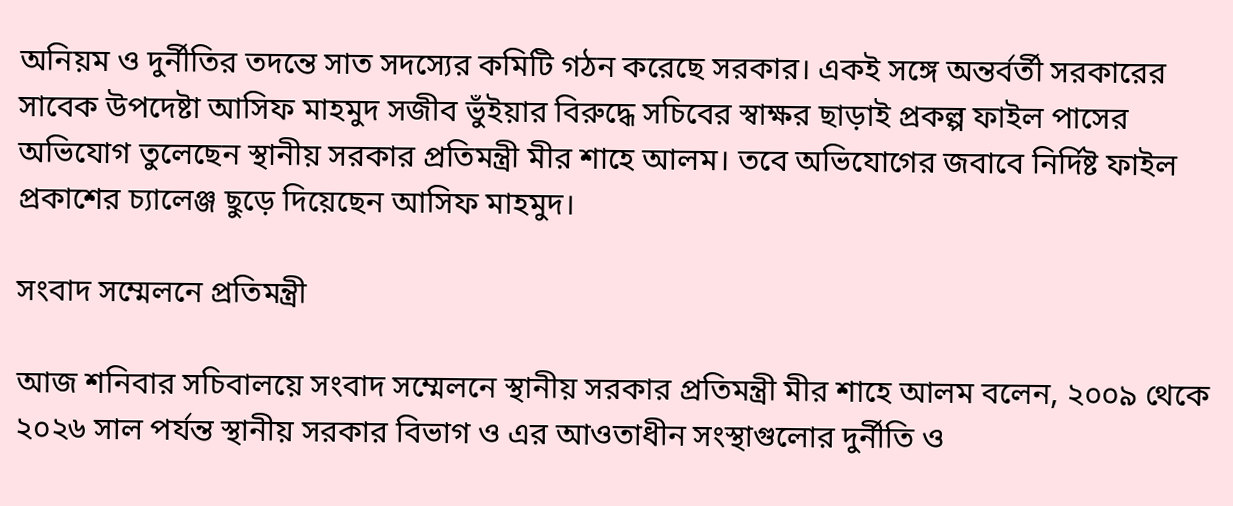অনিয়ম ও দুর্নীতির তদন্তে সাত সদস্যের কমিটি গঠন করেছে সরকার। একই সঙ্গে অন্তর্বর্তী সরকারের সাবেক উপদেষ্টা আসিফ মাহমুদ সজীব ভুঁইয়ার বিরুদ্ধে সচিবের স্বাক্ষর ছাড়াই প্রকল্প ফাইল পাসের অভিযোগ তুলেছেন স্থানীয় সরকার প্রতিমন্ত্রী মীর শাহে আলম। তবে অভিযোগের জবাবে নির্দিষ্ট ফাইল প্রকাশের চ্যালেঞ্জ ছুড়ে দিয়েছেন আসিফ মাহমুদ।

সংবাদ সম্মেলনে প্রতিমন্ত্রী

আজ শনিবার সচিবালয়ে সংবাদ সম্মেলনে স্থানীয় সরকার প্রতিমন্ত্রী মীর শাহে আলম বলেন, ২০০৯ থেকে ২০২৬ সাল পর্যন্ত স্থানীয় সরকার বিভাগ ও এর আওতাধীন সংস্থাগুলোর দুর্নীতি ও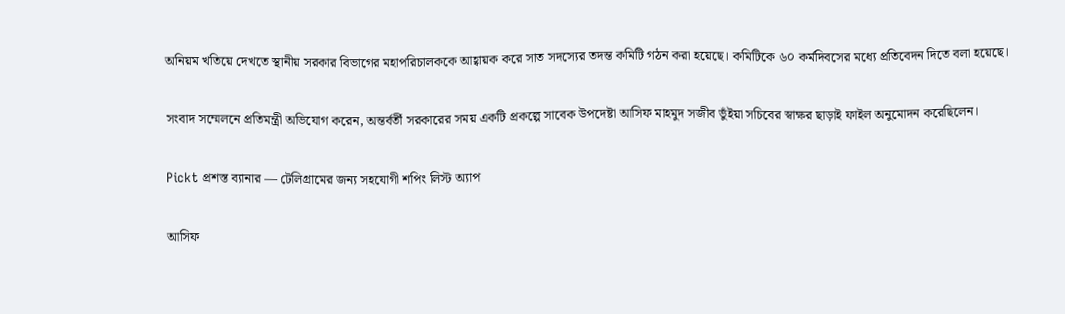অনিয়ম খতিয়ে দেখতে স্থানীয় সরকার বিভাগের মহাপরিচালককে আহ্বায়ক করে সাত সদস্যের তদন্ত কমিটি গঠন করা হয়েছে। কমিটিকে ৬০ কর্মদিবসের মধ্যে প্রতিবেদন দিতে বলা হয়েছে।

সংবাদ সম্মেলনে প্রতিমন্ত্রী অভিযোগ করেন, অন্তর্বর্তী সরকারের সময় একটি প্রকল্পে সাবেক উপদেষ্টা আসিফ মাহমুদ সজীব ভুঁইয়া সচিবের স্বাক্ষর ছাড়াই ফাইল অনুমোদন করেছিলেন।

Pickt প্রশস্ত ব্যানার — টেলিগ্রামের জন্য সহযোগী শপিং লিস্ট অ্যাপ

আসিফ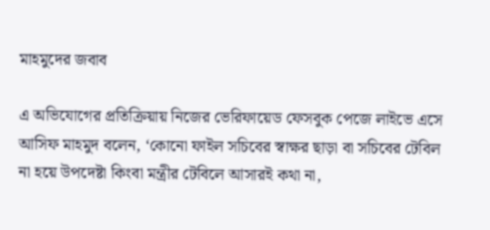মাহমুদের জবাব

এ অভিযোগের প্রতিক্রিয়ায় নিজের ভেরিফায়েড ফেসবুক পেজে লাইভে এসে আসিফ মাহমুদ বলেন, ‘কোনো ফাইল সচিবের স্বাক্ষর ছাড়া বা সচিবের টেবিল না হয়ে উপদেষ্টা কিংবা মন্ত্রীর টেবিলে আসারই কথা না,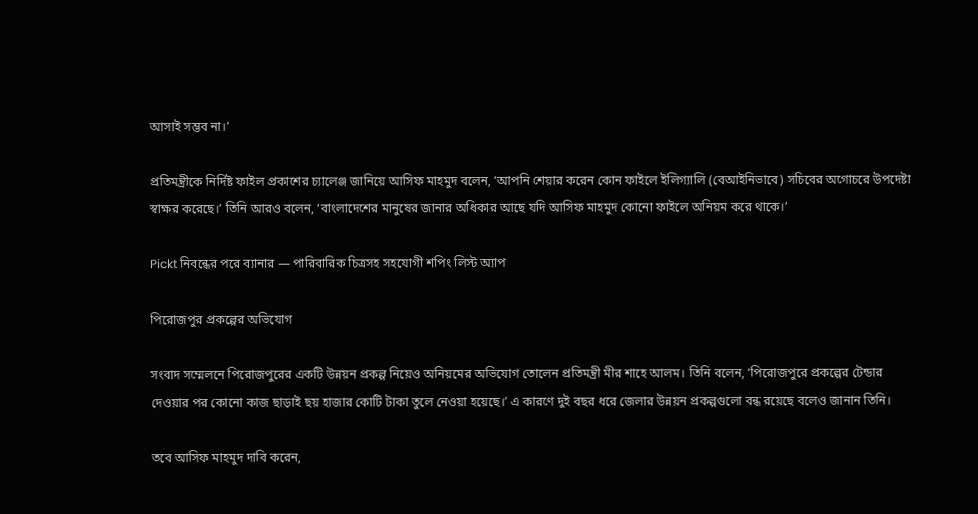আসাই সম্ভব না।’

প্রতিমন্ত্রীকে নির্দিষ্ট ফাইল প্রকাশের চ্যালেঞ্জ জানিয়ে আসিফ মাহমুদ বলেন, ‘আপনি শেয়ার করেন কোন ফাইলে ইলিগ্যালি (বেআইনিভাবে) সচিবের অগোচরে উপদেষ্টা স্বাক্ষর করেছে।’ তিনি আরও বলেন, ‘বাংলাদেশের মানুষের জানার অধিকার আছে যদি আসিফ মাহমুদ কোনো ফাইলে অনিয়ম করে থাকে।’

Pickt নিবন্ধের পরে ব্যানার — পারিবারিক চিত্রসহ সহযোগী শপিং লিস্ট অ্যাপ

পিরোজপুর প্রকল্পের অভিযোগ

সংবাদ সম্মেলনে পিরোজপুরের একটি উন্নয়ন প্রকল্প নিয়েও অনিয়মের অভিযোগ তোলেন প্রতিমন্ত্রী মীর শাহে আলম। তিনি বলেন, ‘পিরোজপুরে প্রকল্পের টেন্ডার দেওয়ার পর কোনো কাজ ছাড়াই ছয় হাজার কোটি টাকা তুলে নেওয়া হয়েছে।’ এ কারণে দুই বছর ধরে জেলার উন্নয়ন প্রকল্পগুলো বন্ধ রয়েছে বলেও জানান তিনি।

তবে আসিফ মাহমুদ দাবি করেন,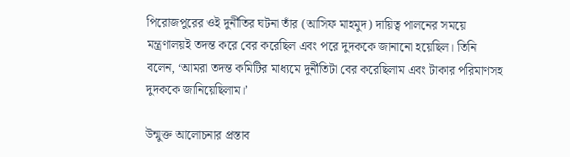পিরোজপুরের ওই দুর্নীতির ঘটনা তাঁর (আসিফ মাহমুদ) দায়িত্ব পালনের সময়ে মন্ত্রণালয়ই তদন্ত করে বের করেছিল এবং পরে দুদককে জানানো হয়েছিল। তিনি বলেন, ‘আমরা তদন্ত কমিটির মাধ্যমে দুর্নীতিটা বের করেছিলাম এবং টাকার পরিমাণসহ দুদককে জানিয়েছিলাম।’

উন্মুক্ত আলোচনার প্রস্তাব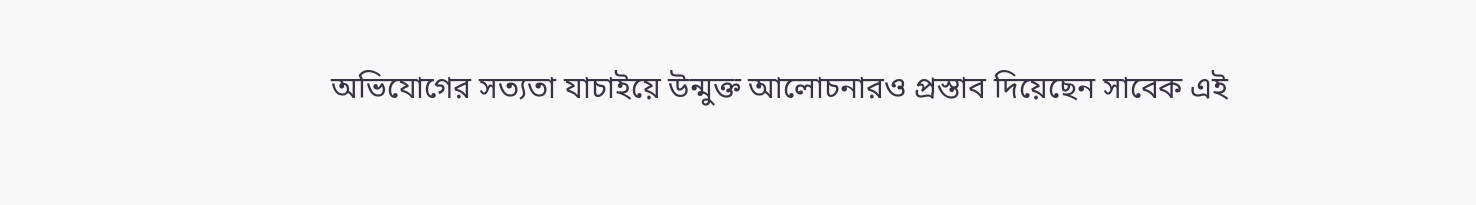অভিযোগের সত্যতা যাচাইয়ে উন্মুক্ত আলোচনারও প্রস্তাব দিয়েছেন সাবেক এই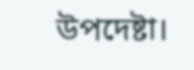উপদেষ্টা।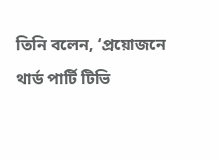তিনি বলেন, ‘প্রয়োজনে থার্ড পার্টি টিভি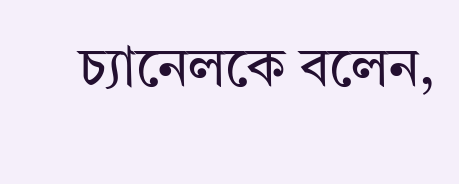চ্যানেলকে বলেন,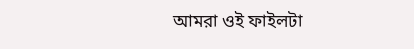আমরা ওই ফাইলটা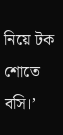নিয়ে টক শোতে বসি।’